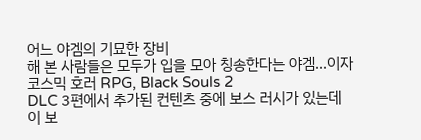어느 야겜의 기묘한 장비
해 본 사람들은 모두가 입을 모아 칭송한다는 야겜...이자
코스믹 호러 RPG, Black Souls 2
DLC 3편에서 추가된 컨텐츠 중에 보스 러시가 있는데
이 보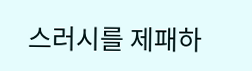스러시를 제패하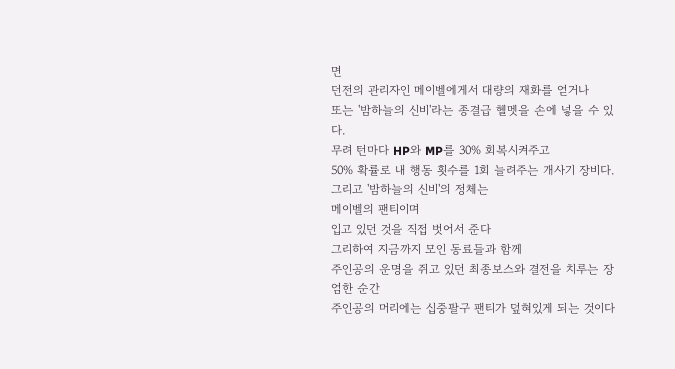면
던전의 관리자인 메이벨에게서 대량의 재화를 얻거나
또는 '밤하늘의 신비'라는 종결급 헬멧을 손에 넣을 수 있다.
무려 턴마다 HP와 MP를 30% 회복시켜주고
50% 확률로 내 행동 횟수를 1회 늘려주는 개사기 장비다.
그리고 '밤하늘의 신비'의 정체는
메이벨의 팬티이며
입고 있던 것을 직접 벗어서 준다
그리하여 지금까지 모인 동료들과 함께
주인공의 운명을 쥐고 있던 최종보스와 결전을 치루는 장엄한 순간
주인공의 머리에는 십중팔구 팬티가 덮혀있게 되는 것이다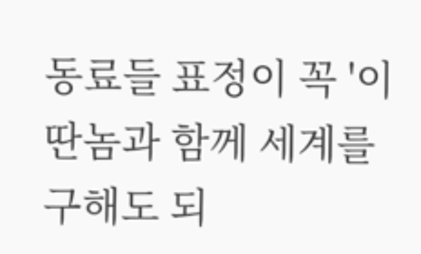동료들 표정이 꼭 '이딴놈과 함께 세계를 구해도 되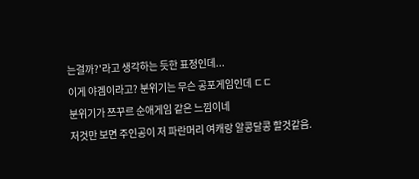는걸까?'라고 생각하는 듯한 표정인데...
이게 야겜이라고? 분위기는 무슨 공포게임인데 ㄷㄷ
분위기가 쯔꾸르 순애게임 같은 느낌이네
저것만 보면 주인공이 저 파란머리 여캐랑 알콩달콩 할것같음.